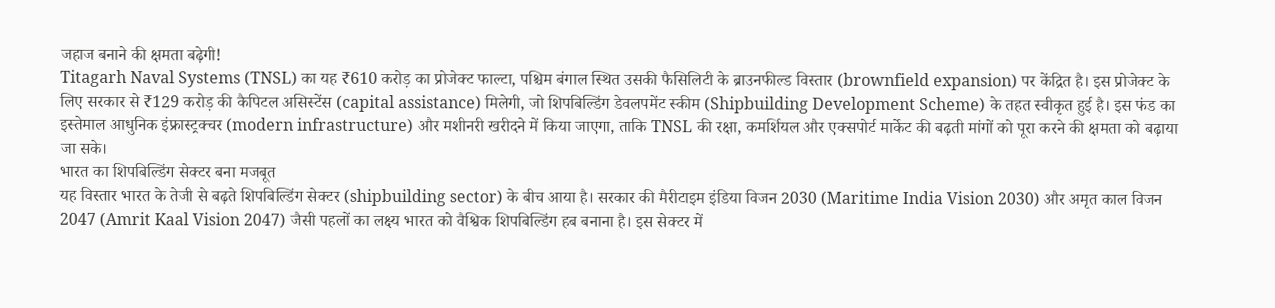जहाज बनाने की क्षमता बढ़ेगी!
Titagarh Naval Systems (TNSL) का यह ₹610 करोड़ का प्रोजेक्ट फाल्टा, पश्चिम बंगाल स्थित उसकी फैसिलिटी के ब्राउनफील्ड विस्तार (brownfield expansion) पर केंद्रित है। इस प्रोजेक्ट के लिए सरकार से ₹129 करोड़ की कैपिटल असिस्टेंस (capital assistance) मिलेगी, जो शिपबिल्डिंग डेवलपमेंट स्कीम (Shipbuilding Development Scheme) के तहत स्वीकृत हुई है। इस फंड का इस्तेमाल आधुनिक इंफ्रास्ट्रक्चर (modern infrastructure) और मशीनरी खरीदने में किया जाएगा, ताकि TNSL की रक्षा, कमर्शियल और एक्सपोर्ट मार्केट की बढ़ती मांगों को पूरा करने की क्षमता को बढ़ाया जा सके।
भारत का शिपबिल्डिंग सेक्टर बना मजबूत
यह विस्तार भारत के तेजी से बढ़ते शिपबिल्डिंग सेक्टर (shipbuilding sector) के बीच आया है। सरकार की मैरीटाइम इंडिया विजन 2030 (Maritime India Vision 2030) और अमृत काल विजन 2047 (Amrit Kaal Vision 2047) जैसी पहलों का लक्ष्य भारत को वैश्विक शिपबिल्डिंग हब बनाना है। इस सेक्टर में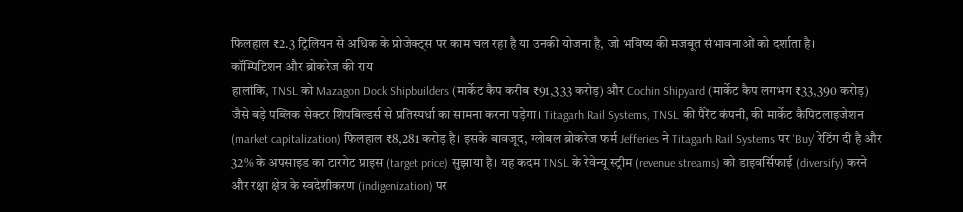फिलहाल ₹2.3 ट्रिलियन से अधिक के प्रोजेक्ट्स पर काम चल रहा है या उनकी योजना है, जो भविष्य की मजबूत संभावनाओं को दर्शाता है।
कॉम्पिटिशन और ब्रोकरेज की राय
हालांकि, TNSL को Mazagon Dock Shipbuilders (मार्केट कैप करीब ₹91,333 करोड़) और Cochin Shipyard (मार्केट कैप लगभग ₹33,390 करोड़) जैसे बड़े पब्लिक सेक्टर शिपबिल्डर्स से प्रतिस्पर्धा का सामना करना पड़ेगा। Titagarh Rail Systems, TNSL की पैरेंट कंपनी, की मार्केट कैपिटलाइजेशन (market capitalization) फिलहाल ₹8,281 करोड़ है। इसके बावजूद, ग्लोबल ब्रोकरेज फर्म Jefferies ने Titagarh Rail Systems पर 'Buy' रेटिंग दी है और 32% के अपसाइड का टारगेट प्राइस (target price) सुझाया है। यह कदम TNSL के रेवेन्यू स्ट्रीम (revenue streams) को डाइवर्सिफाई (diversify) करने और रक्षा क्षेत्र के स्वदेशीकरण (indigenization) पर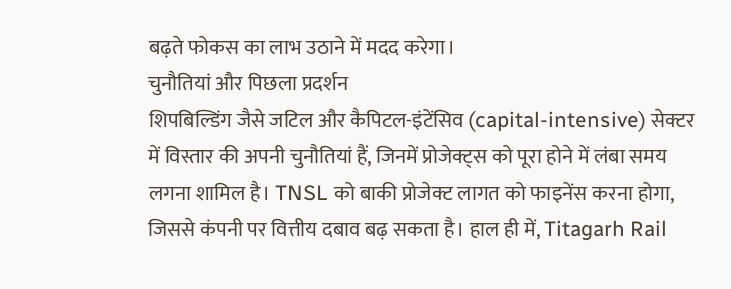बढ़ते फोकस का लाभ उठाने में मदद करेगा।
चुनौतियां और पिछला प्रदर्शन
शिपबिल्डिंग जैसे जटिल और कैपिटल-इंटेंसिव (capital-intensive) सेक्टर में विस्तार की अपनी चुनौतियां हैं, जिनमें प्रोजेक्ट्स को पूरा होने में लंबा समय लगना शामिल है। TNSL को बाकी प्रोजेक्ट लागत को फाइनेंस करना होगा, जिससे कंपनी पर वित्तीय दबाव बढ़ सकता है। हाल ही में, Titagarh Rail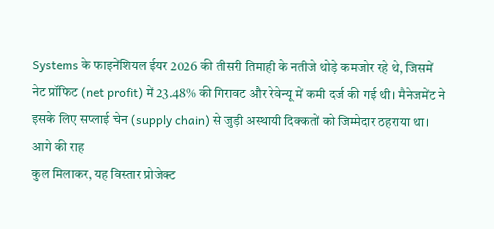Systems के फाइनेंशियल ईयर 2026 की तीसरी तिमाही के नतीजे थोड़े कमजोर रहे थे, जिसमें नेट प्रॉफिट (net profit) में 23.48% की गिरावट और रेवेन्यू में कमी दर्ज की गई थी। मैनेजमेंट ने इसके लिए सप्लाई चेन (supply chain) से जुड़ी अस्थायी दिक्कतों को जिम्मेदार ठहराया था।
आगे की राह
कुल मिलाकर, यह विस्तार प्रोजेक्ट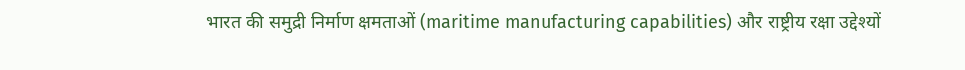भारत की समुद्री निर्माण क्षमताओं (maritime manufacturing capabilities) और राष्ट्रीय रक्षा उद्देश्यों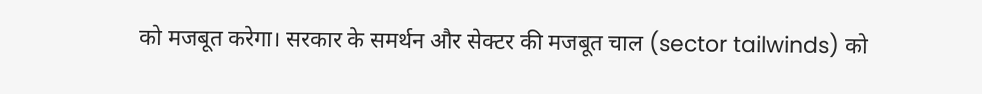को मजबूत करेगा। सरकार के समर्थन और सेक्टर की मजबूत चाल (sector tailwinds) को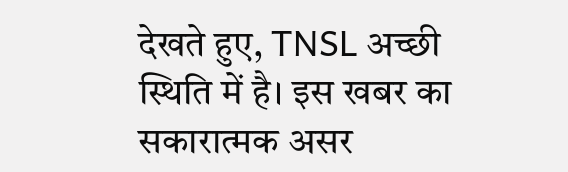देखते हुए, TNSL अच्छी स्थिति में है। इस खबर का सकारात्मक असर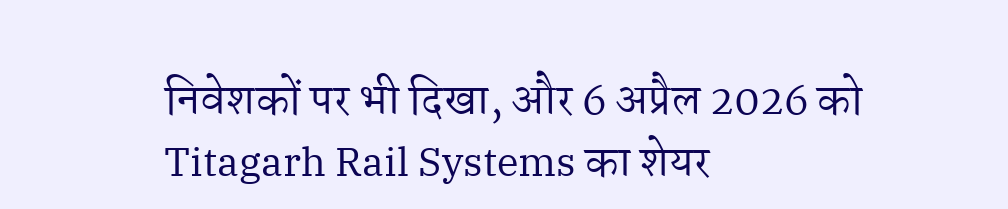निवेशकों पर भी दिखा, और 6 अप्रैल 2026 को Titagarh Rail Systems का शेयर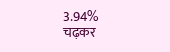3.94% चढ़कर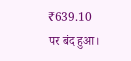₹639.10 पर बंद हुआ।